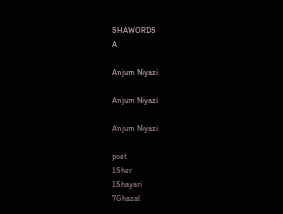SHAWORDS
A

Anjum Niyazi

Anjum Niyazi

Anjum Niyazi

poet
1Sher
1Shayari
7Ghazal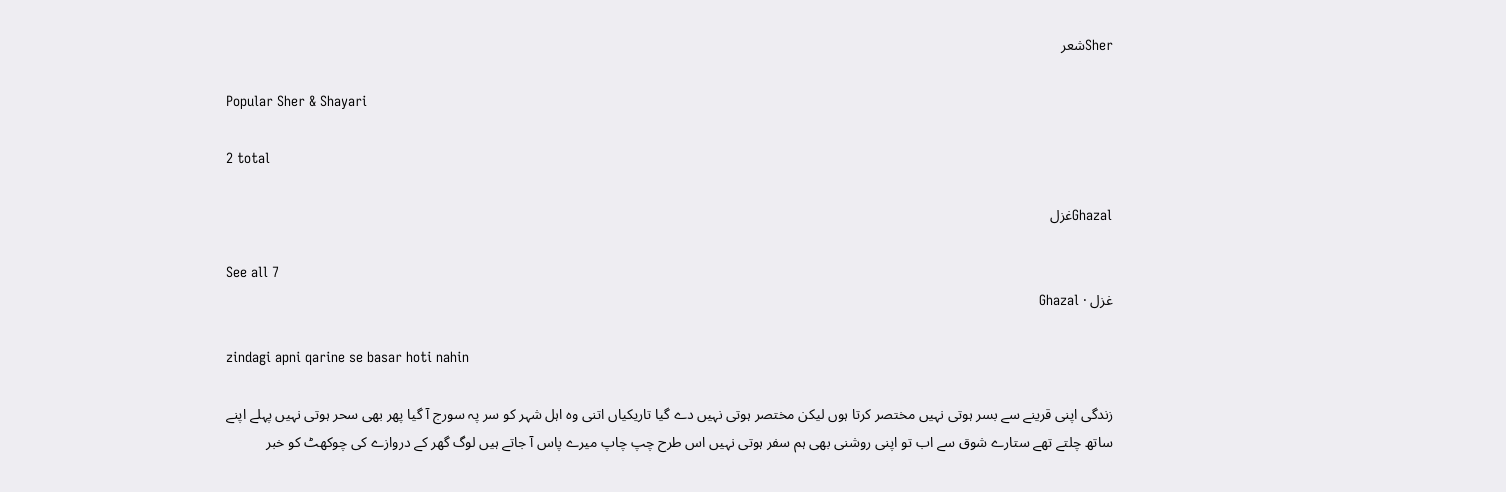Sherشعر

Popular Sher & Shayari

2 total

Ghazalغزل

See all 7
غزل · Ghazal

zindagi apni qarine se basar hoti nahin

زندگی اپنی قرینے سے بسر ہوتی نہیں مختصر کرتا ہوں لیکن مختصر ہوتی نہیں دے گیا تاریکیاں اتنی وہ اہل شہر کو سر پہ سورج آ گیا پھر بھی سحر ہوتی نہیں پہلے اپنے ساتھ چلتے تھے ستارے شوق سے اب تو اپنی روشنی بھی ہم سفر ہوتی نہیں اس طرح چپ چاپ میرے پاس آ جاتے ہیں لوگ گھر کے دروازے کی چوکھٹ کو خبر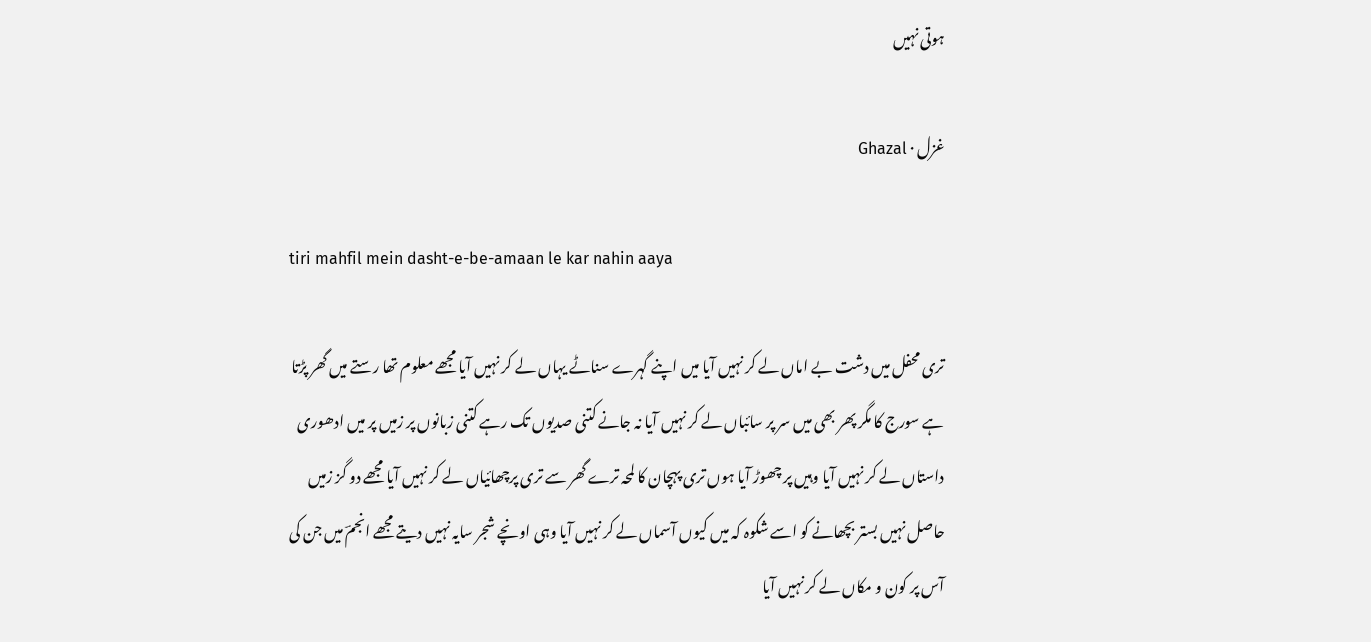ہوتی نہیں

غزل · Ghazal

tiri mahfil mein dasht-e-be-amaan le kar nahin aaya

تری محفل میں دشت بے اماں لے کر نہیں آیا میں اپنے گہرے سناٹے یہاں لے کر نہیں آیا مجھے معلوم تھا رستے میں گھر پڑتا ہے سورج کا مگر پھر بھی میں سر پر سائباں لے کر نہیں آیا نہ جانے کتنی صدیوں تک رہے کتنی زبانوں پر زمیں پر میں ادھوری داستاں لے کر نہیں آیا وہیں پر چھوڑ آیا ہوں تری پہچان کا لمحہ ترے گھر سے تری پرچھائیاں لے کر نہیں آیا مجھے دو گز زمیں حاصل نہیں بستر بچھانے کو اسے شکوہ کہ میں کیوں آسماں لے کر نہیں آیا وہی اونچے شجر سایہ نہیں دیتے مجھے انجمؔ میں جن کی آس پر کون و مکاں لے کر نہیں آیا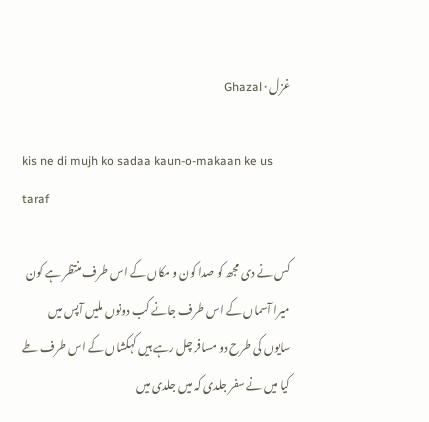غزل · Ghazal

kis ne di mujh ko sadaa kaun-o-makaan ke us taraf

کس نے دی مجھ کو صدا کون و مکاں کے اس طرف منتظر ہے کون میرا آسماں کے اس طرف جانے کب دونوں ملیں آپس میں سایوں کی طرح دو مسافر چل رہے ہیں کہکشاں کے اس طرف طے کیا میں نے سفر جلدی کہ میں جلدی میں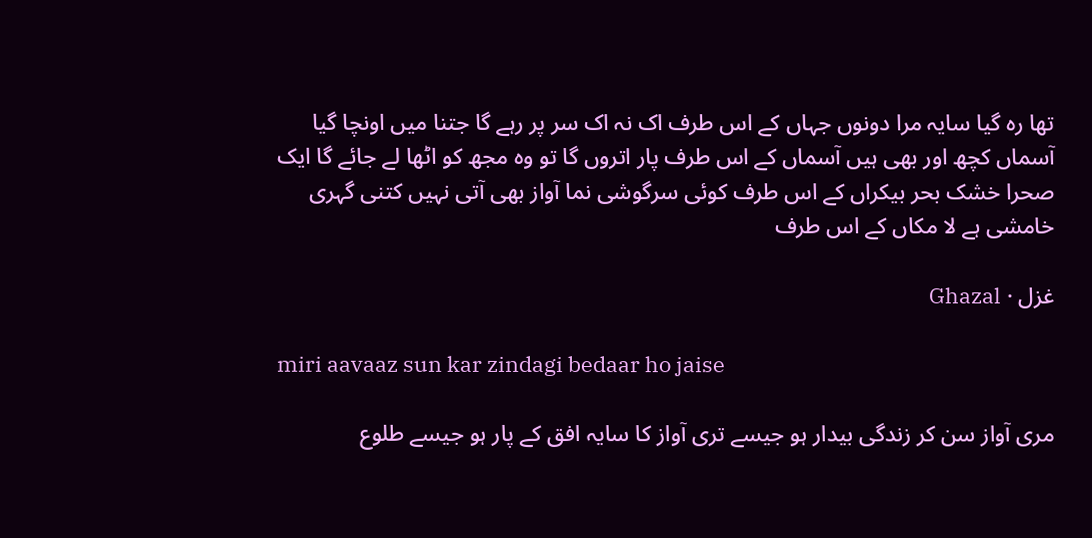تھا رہ گیا سایہ مرا دونوں جہاں کے اس طرف اک نہ اک سر پر رہے گا جتنا میں اونچا گیا آسماں کچھ اور بھی ہیں آسماں کے اس طرف پار اتروں گا تو وہ مجھ کو اٹھا لے جائے گا ایک صحرا خشک بحر بیکراں کے اس طرف کوئی سرگوشی نما آواز بھی آتی نہیں کتنی گہری خامشی ہے لا مکاں کے اس طرف

غزل · Ghazal

miri aavaaz sun kar zindagi bedaar ho jaise

مری آواز سن کر زندگی بیدار ہو جیسے تری آواز کا سایہ افق کے پار ہو جیسے طلوع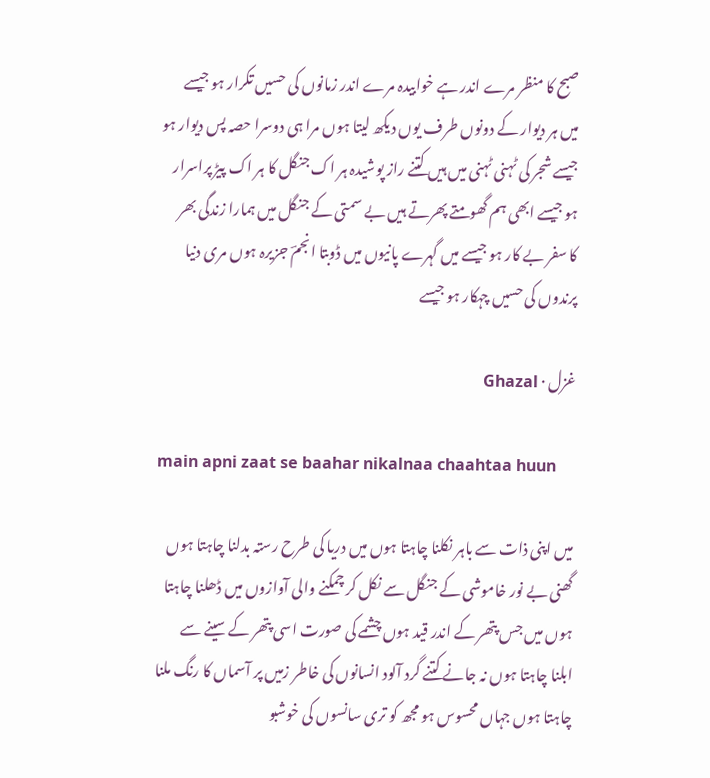صبح کا منظر مرے اندر ہے خوابیدہ مرے اندر زمانوں کی حسیں تکرار ہو جیسے میں ہر دیوار کے دونوں طرف یوں دیکھ لیتا ہوں مرا ہی دوسرا حصہ پس دیوار ہو جیسے شجر کی ٹہنی ٹہنی میں ہیں کتنے راز پوشیدہ ہر اک جنگل کا ہر اک پیڑ پراسرار ہو جیسے ابھی ہم گھومتے پھرتے ہیں بے سمتی کے جنگل میں ہمارا زندگی بھر کا سفر بے کار ہو جیسے میں گہرے پانیوں میں ڈوبتا انجمؔ جزیرہ ہوں مری دنیا پرندوں کی حسیں چہکار ہو جیسے

غزل · Ghazal

main apni zaat se baahar nikalnaa chaahtaa huun

میں اپنی ذات سے باہر نکلنا چاہتا ہوں میں دریا کی طرح رستہ بدلنا چاہتا ہوں گھنی بے نور خاموشی کے جنگل سے نکل کر چمکنے والی آوازوں میں ڈھلنا چاہتا ہوں میں جس پتھر کے اندر قید ہوں چشمے کی صورت اسی پتھر کے سینے سے ابلنا چاہتا ہوں نہ جانے کتنے گرد آلود انسانوں کی خاطر زمیں پر آسماں کا رنگ ملنا چاہتا ہوں جہاں محسوس ہو مجھ کو تری سانسوں کی خوشبو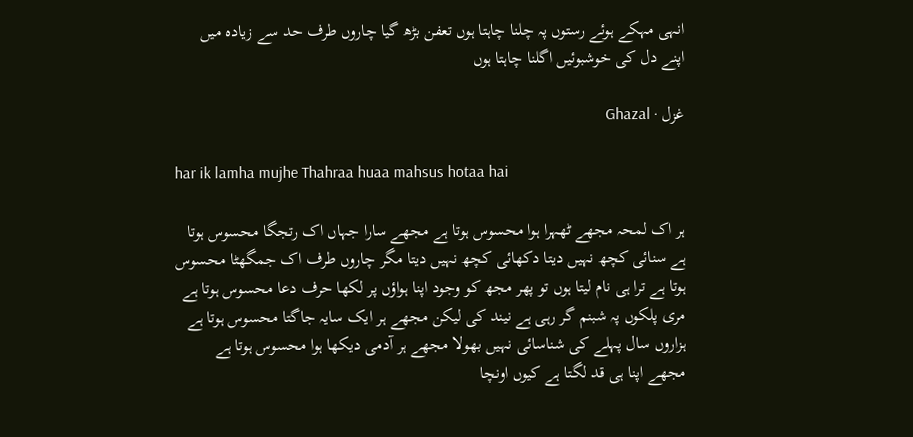انہی مہکے ہوئے رستوں پہ چلنا چاہتا ہوں تعفن بڑھ گیا چاروں طرف حد سے زیادہ میں اپنے دل کی خوشبوئیں اگلنا چاہتا ہوں

غزل · Ghazal

har ik lamha mujhe Thahraa huaa mahsus hotaa hai

ہر اک لمحہ مجھے ٹھہرا ہوا محسوس ہوتا ہے مجھے سارا جہاں اک رتجگا محسوس ہوتا ہے سنائی کچھ نہیں دیتا دکھائی کچھ نہیں دیتا مگر چاروں طرف اک جمگھٹا محسوس ہوتا ہے ترا ہی نام لیتا ہوں تو پھر مجھ کو وجود اپنا ہواؤں پر لکھا حرف دعا محسوس ہوتا ہے مری پلکوں پہ شبنم گر رہی ہے نیند کی لیکن مجھے ہر ایک سایہ جاگتا محسوس ہوتا ہے ہزاروں سال پہلے کی شناسائی نہیں بھولا مجھے ہر آدمی دیکھا ہوا محسوس ہوتا ہے مجھے اپنا ہی قد لگتا ہے کیوں اونچا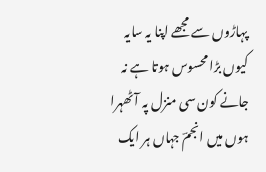پہاڑوں سے مجھے اپنا یہ سایہ کیوں بڑا محسوس ہوتا ہے نہ جانے کون سی منزل پہ آ ٹھہرا ہوں میں انجمؔ جہاں ہر ایک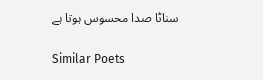سناٹا صدا محسوس ہوتا ہے

Similar Poets